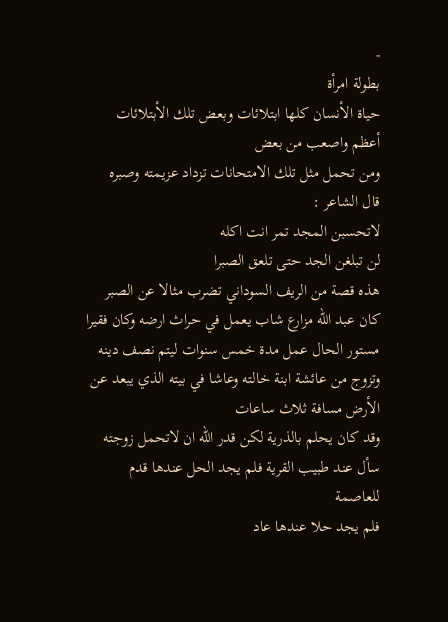-
بطولة امرأة
حياة الأنسان كلها ابتلائات وبعض تلك الأبتلائات أعظم واصعب من بعض
ومن تحمل مثل تلك الامتحانات تزداد عزيمته وصبره
قال الشاعر :
لاتحسبن المجد تمر انت اكله
لن تبلغن الجد حتى تلعق الصبرا
هذه قصة من الريف السوداني تضرب مثالا عن الصبر
كان عبد الله مزارع شاب يعمل في حراث ارضه وكان فقيرا مستور الحال عمل مدة خمس سنوات ليتم نصف دينه
وتزوج من عائشة ابنة خالته وعاشا في بيته الذي يبعد عن الأرض مسافة ثلاث ساعات
وقد كان يحلم بالذرية لكن قدر الله ان لاتحمل زوجته
سأل عند طبيب القرية فلم يجد الحل عندها قدم للعاصمة
فلم يجد حلا عندها عاد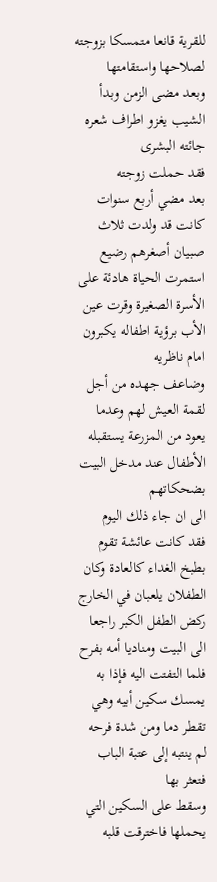للقرية قانعا متمسكا بزوجته لصلاحها واستقامتها
وبعد مضى الزمن وبدأ الشيب يغزو اطراف شعره جائته البشرى
فقد حملت زوجته
بعد مضي أربع سنوات كانت قد ولدت ثلاث صبيان أصغرهم رضيع
استمرت الحياة هادئة على الأسرة الصغيرة وقرت عين الأب برؤية اطفاله يكبرون امام ناظريه
وضاعف جهده من أجل لقمة العيش لهم وعدما يعود من المزرعة يستقبله الأطفال عند مدخل البيت
بضحكاتهم
الى ان جاء ذلك اليوم
فقد كانت عائشة تقوم بطبخ الغداء كالعادة وكان الطفلان يلعبان في الخارج
ركض الطفل الكبر راجعا الى البيت ومناديا أمه بفرح
فلما التفتت اليه فإذا به يمسك سكين أبيه وهي تقطر دما ومن شدة فرحه لم ينتبه إلى عتبة الباب فتعثر بها
وسقط على السكين التي يحملها فاخترقت قلبه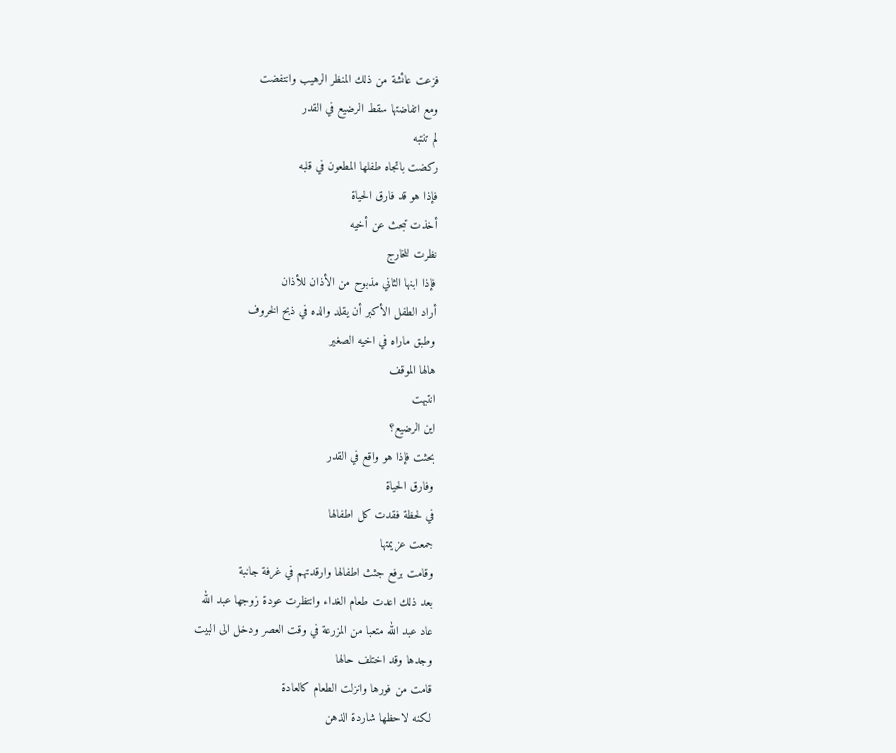فزعت عائشة من ذلك المنظر الرهيب وانتفضت
ومع اتفاضتها سقط الرضيع في القدر
لم تنتبه
ركضت باتجاه طفلها المطعون في قلبه
فإذا هو قد فارق الحياة
أخذت تبحث عن أخيه
نظرت للخارج
فإذا ابنها الثاني مذبوح من الأذان للأذان
أراد الطفل الأكبر أن يقلد والده في ذبح الخروف
وطبق ماراه في اخيه الصغير
هالها الموقف
انتبهت
اين الرضيع؟
بحثت فإذا هو واقع في القدر
وفارق الحياة
في لحظة فقدت كل اطفالها
جمعت عزيمتها
وقامت برفع جثث اطفالها وارقدتهم في غرفة جانبة
بعد ذلك اعدت طعام الغداء وانتظرت عودة زوجها عبد الله
عاد عبد الله متعبا من المزرعة في وقت العصر ودخل الى البيت
وجدها وقد اختلف حالها
قامت من فورها وانزلت الطعام كالعادة
لكنه لاحظها شاردة الذهن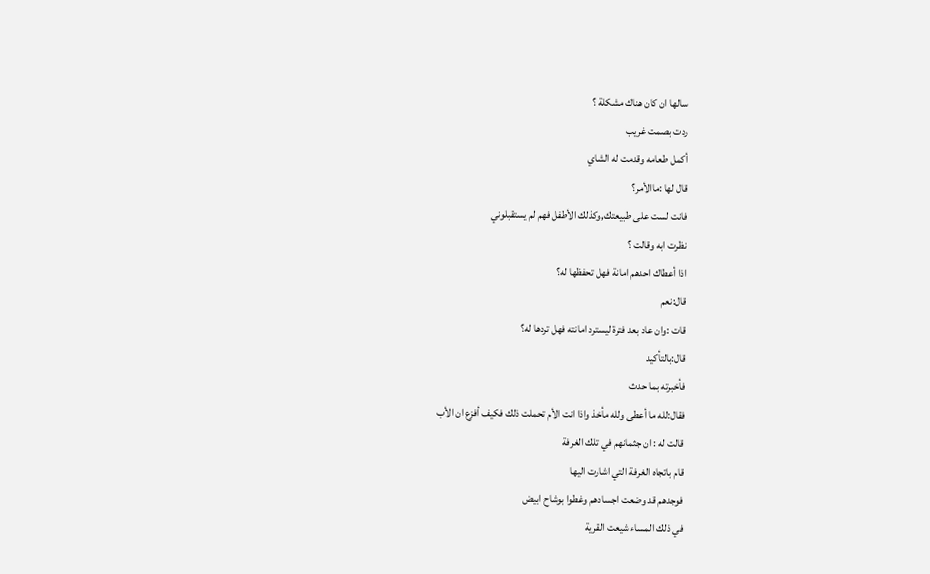سالها ان كان هناك مشكلة ؟
ردت بصمت غريب
أكمل طعامه وقدمت له الشاي
قال لها :ماالأمر؟
فانت لست على طبيعتك,وكذلك الأطفل فهم لم يستقبلوني
نظرت ابه وقالت ؟
اذا أعطاك احدهم امانة فهل تحفظها له؟
قال:نعم
قات :وان عاد بعد فترة ليسترد امانته فهل تردها له؟
قال:بالتأكيد
فأخبرته بما حدث
فقال:لله ما أعطى ولله مأخذ واذا انت الأم تحملت ذلك فكيف أفزع ان الأب
قالت له : ان جثمانهم في تلك الغرفة
قام باتجاه الغرفة التي اشارت اليها
فوجدهم قد وضعت اجسادهم وغطوا بوشاح ابيض
في ذلك المساء شيعت القرية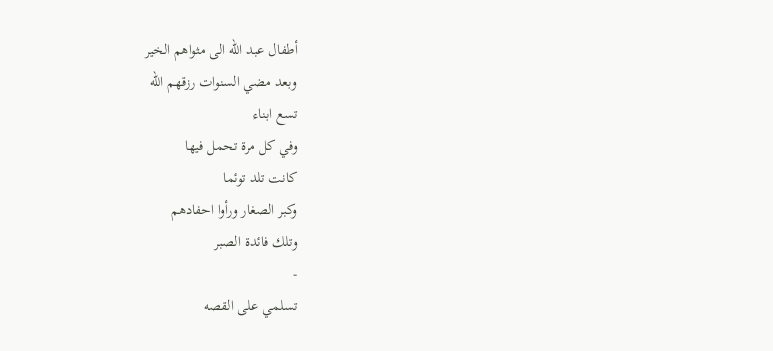أطفال عبد الله الى مثواهم الخير
وبعد مضي السنوات رزقهم الله
تسع ابناء
وفي كل مرة تحمل فيها
كانت تلد توئما
وكبر الصغار ورأوا احفادهم
وتلك فائدة الصبر
-
تسلمي على القصه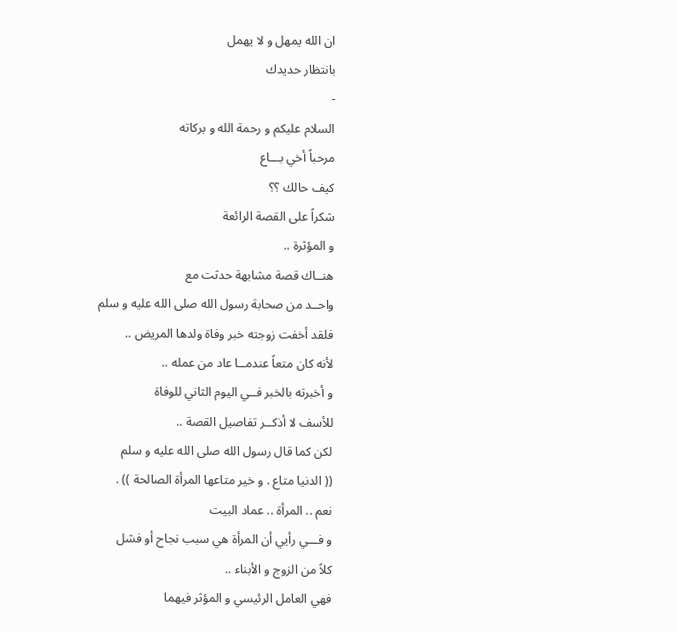ان الله يمهل و لا يهمل
بانتظار حديدك
-
السلام عليكم و رحمة الله و بركاته
مرحباً أخي بـــاع
كيف حالك ؟؟
شكراً على القصة الرائعة
و المؤثرة ..
هنــاك قصة مشابهة حدثت مع
واحــد من صحابة رسول الله صلى الله عليه و سلم
فلقد أخفت زوجته خبر وفاة ولدها المريض ..
لأنه كان متعاً عندمــا عاد من عمله ..
و أخبرته بالخبر فــي اليوم الثاني للوفاة
للأسف لا أذكــر تفاصيل القصة ..
لكن كما قال رسول الله صلى الله عليه و سلم
(( الدنيا متاع . و خير متاعها المرأة الصالحة )) .
نعم .. المرأة .. عماد البيت
و فـــي رأيي أن المرأة هي سبب نجاح أو فشل
كلاً من الزوج و الأبناء ..
فهي العامل الرئيسي و المؤثر فيهما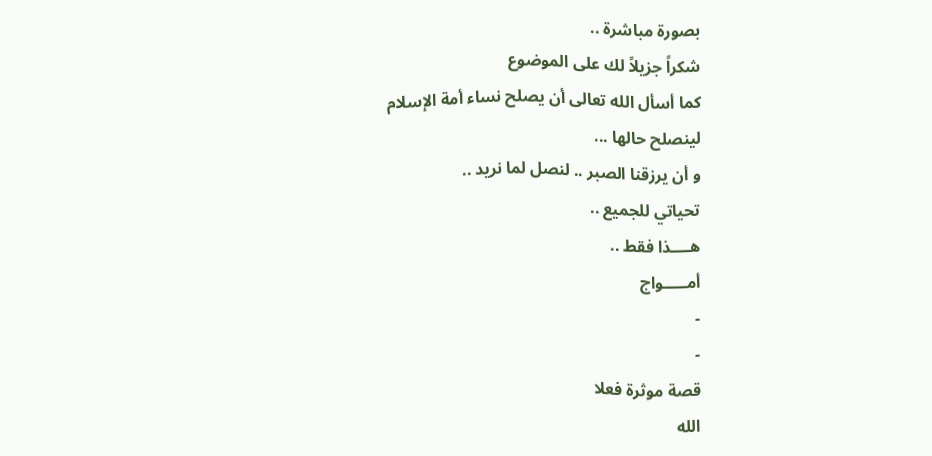بصورة مباشرة ..
شكراً جزيلاً لك على الموضوع
كما أسأل الله تعالى أن يصلح نساء أمة الإسلام
لينصلح حالها ...
و أن يرزقنا الصبر .. لنصل لما نريد ..
تحياتي للجميع ..
هــــذا فقط ..
أمـــــواج
-
-
قصة موثرة فعلا
الله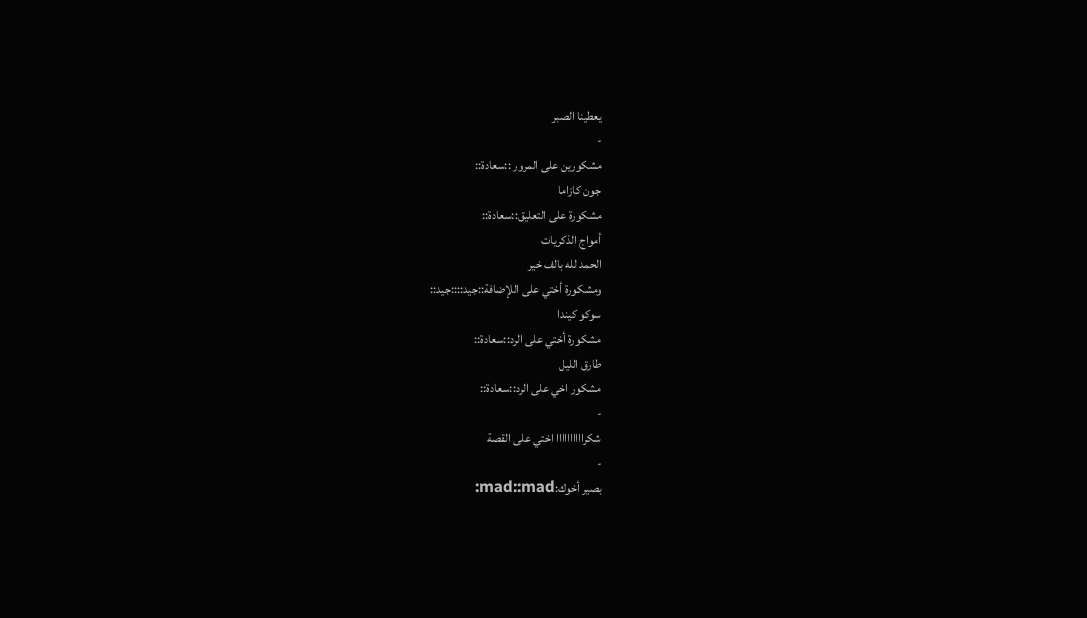يعطينا الصبر
-
مشكورين على المرور ::سعادة::
جون كازاما
مشكورة على التعليق::سعادة::
أمواج الذكريات
الحمد لله بالف خير
ومشكورة أختي على اللإضافة::جيد::::جيد::
سوكو كيندا
مشكورة أختي على الرد::سعادة::
طارق الليل
مشكور اخي على الرد::سعادة::
-
شكراااااااااا اختي على القصة
-
بصير أخوك:mad::mad: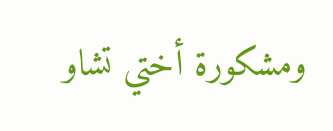ومشكورة أختي تشاو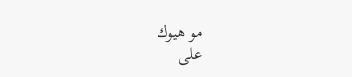مو هيوك
على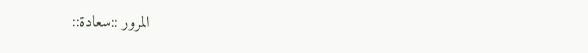المرور ::سعادة::